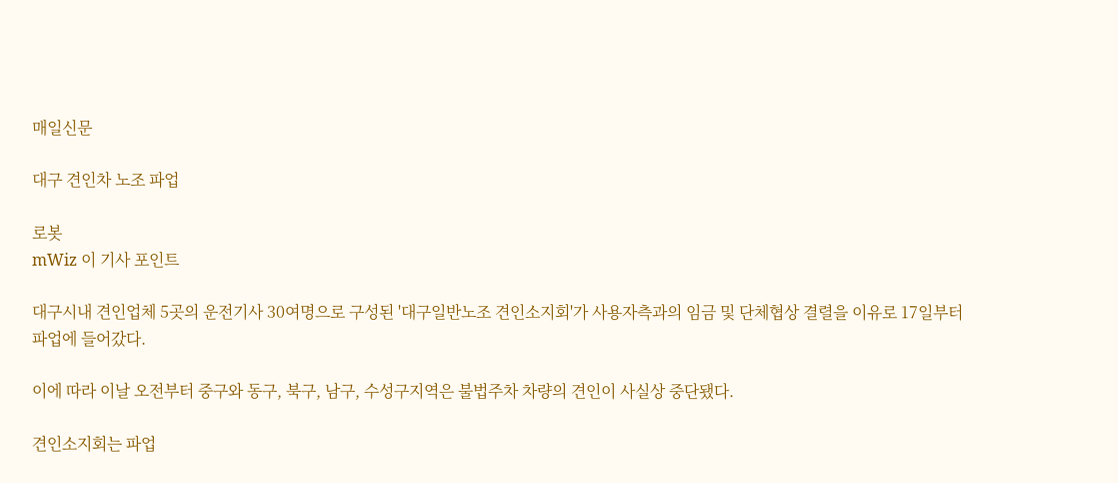매일신문

대구 견인차 노조 파업

로봇
mWiz 이 기사 포인트

대구시내 견인업체 5곳의 운전기사 30여명으로 구성된 '대구일반노조 견인소지회'가 사용자측과의 임금 및 단체협상 결렬을 이유로 17일부터 파업에 들어갔다.

이에 따라 이날 오전부터 중구와 동구, 북구, 남구, 수성구지역은 불법주차 차량의 견인이 사실상 중단됐다.

견인소지회는 파업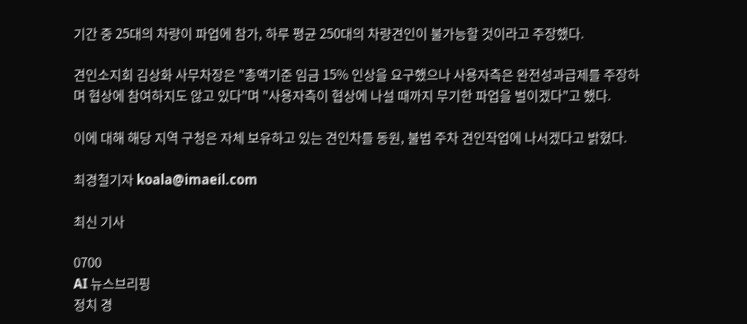기간 중 25대의 차량이 파업에 참가, 하루 평균 250대의 차량견인이 불가능할 것이라고 주장했다.

견인소지회 김상화 사무차장은 "총액기준 임금 15% 인상을 요구했으나 사용자측은 완전성과급제를 주장하며 협상에 참여하지도 않고 있다"며 "사용자측이 협상에 나설 때까지 무기한 파업을 벌이겠다"고 했다.

이에 대해 해당 지역 구청은 자체 보유하고 있는 견인차를 동원, 불법 주차 견인작업에 나서겠다고 밝혔다.

최경철기자 koala@imaeil.com

최신 기사

0700
AI 뉴스브리핑
정치 경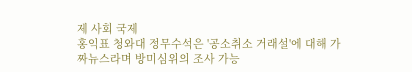제 사회 국제
홍익표 청와대 정무수석은 '공소취소 거래설'에 대해 가짜뉴스라며 방미심위의 조사 가능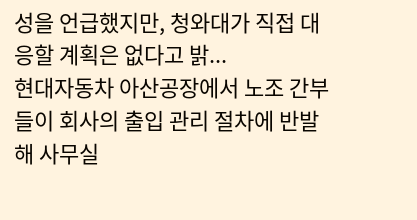성을 언급했지만, 청와대가 직접 대응할 계획은 없다고 밝...
현대자동차 아산공장에서 노조 간부들이 회사의 출입 관리 절차에 반발해 사무실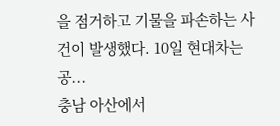을 점거하고 기물을 파손하는 사건이 발생했다. 10일 현대차는 공...
충남 아산에서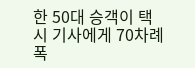한 50대 승객이 택시 기사에게 70차례 폭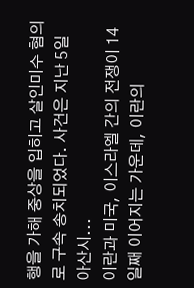행을 가해 중상을 입히고 살인미수 혐의로 구속 송치되었다. 사건은 지난 5일 아산시...
이란과 미국, 이스라엘 간의 전쟁이 14일째 이어지는 가운데, 이란의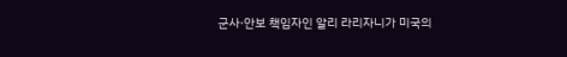군사·안보 책임자인 알리 라리자니가 미국의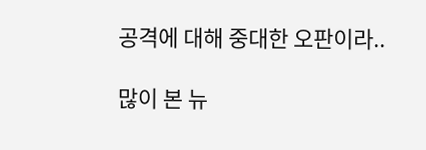공격에 대해 중대한 오판이라..

많이 본 뉴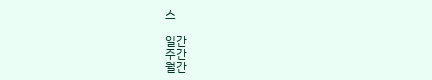스

일간
주간
월간